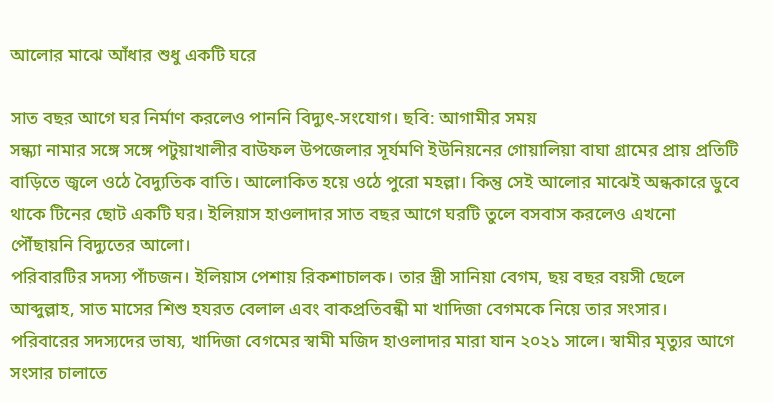আলোর মাঝে আঁধার শুধু একটি ঘরে

সাত বছর আগে ঘর নির্মাণ করলেও পাননি বিদ্যুৎ-সংযোগ। ছবি: আগামীর সময়
সন্ধ্যা নামার সঙ্গে সঙ্গে পটুয়াখালীর বাউফল উপজেলার সূর্যমণি ইউনিয়নের গোয়ালিয়া বাঘা গ্রামের প্রায় প্রতিটি বাড়িতে জ্বলে ওঠে বৈদ্যুতিক বাতি। আলোকিত হয়ে ওঠে পুরো মহল্লা। কিন্তু সেই আলোর মাঝেই অন্ধকারে ডুবে থাকে টিনের ছোট একটি ঘর। ইলিয়াস হাওলাদার সাত বছর আগে ঘরটি তুলে বসবাস করলেও এখনো পৌঁছায়নি বিদ্যুতের আলো।
পরিবারটির সদস্য পাঁচজন। ইলিয়াস পেশায় রিকশাচালক। তার স্ত্রী সানিয়া বেগম, ছয় বছর বয়সী ছেলে আব্দুল্লাহ, সাত মাসের শিশু হযরত বেলাল এবং বাকপ্রতিবন্ধী মা খাদিজা বেগমকে নিয়ে তার সংসার।
পরিবারের সদস্যদের ভাষ্য, খাদিজা বেগমের স্বামী মজিদ হাওলাদার মারা যান ২০২১ সালে। স্বামীর মৃত্যুর আগে সংসার চালাতে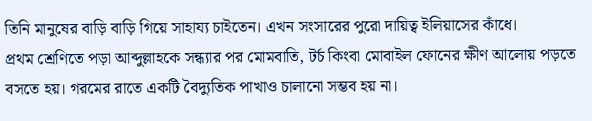তিনি মানুষের বাড়ি বাড়ি গিয়ে সাহায্য চাইতেন। এখন সংসারের পুরো দায়িত্ব ইলিয়াসের কাঁধে।
প্রথম শ্রেণিতে পড়া আব্দুল্লাহকে সন্ধ্যার পর মোমবাতি, টর্চ কিংবা মোবাইল ফোনের ক্ষীণ আলোয় পড়তে বসতে হয়। গরমের রাতে একটি বৈদ্যুতিক পাখাও চালানো সম্ভব হয় না।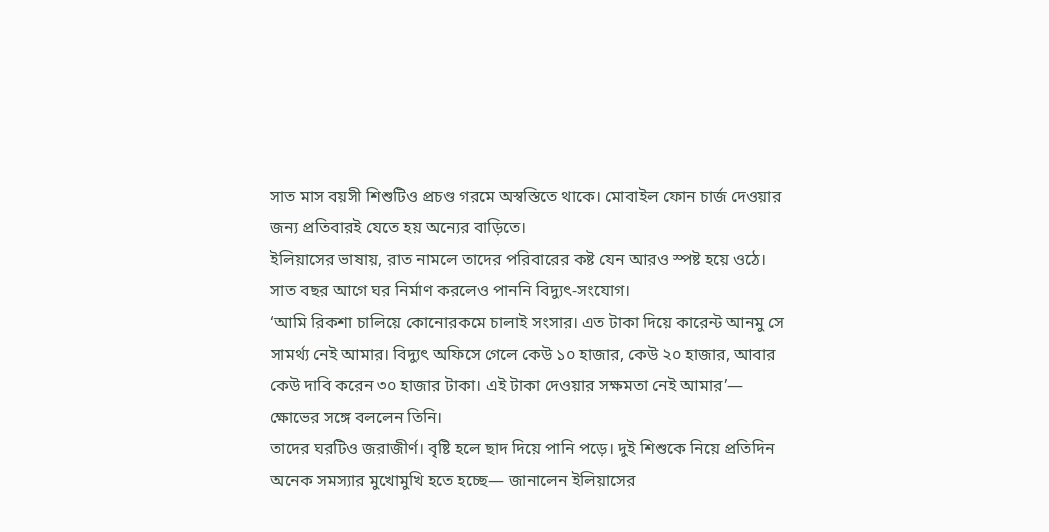সাত মাস বয়সী শিশুটিও প্রচণ্ড গরমে অস্বস্তিতে থাকে। মোবাইল ফোন চার্জ দেওয়ার জন্য প্রতিবারই যেতে হয় অন্যের বাড়িতে।
ইলিয়াসের ভাষায়, রাত নামলে তাদের পরিবারের কষ্ট যেন আরও স্পষ্ট হয়ে ওঠে। সাত বছর আগে ঘর নির্মাণ করলেও পাননি বিদ্যুৎ-সংযোগ।
‘আমি রিকশা চালিয়ে কোনোরকমে চালাই সংসার। এত টাকা দিয়ে কারেন্ট আনমু সে সামর্থ্য নেই আমার। বিদ্যুৎ অফিসে গেলে কেউ ১০ হাজার, কেউ ২০ হাজার, আবার কেউ দাবি করেন ৩০ হাজার টাকা। এই টাকা দেওয়ার সক্ষমতা নেই আমার’— ক্ষোভের সঙ্গে বললেন তিনি।
তাদের ঘরটিও জরাজীর্ণ। বৃষ্টি হলে ছাদ দিয়ে পানি পড়ে। দুই শিশুকে নিয়ে প্রতিদিন অনেক সমস্যার মুখোমুখি হতে হচ্ছে— জানালেন ইলিয়াসের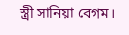স্ত্রী সানিয়া বেগম।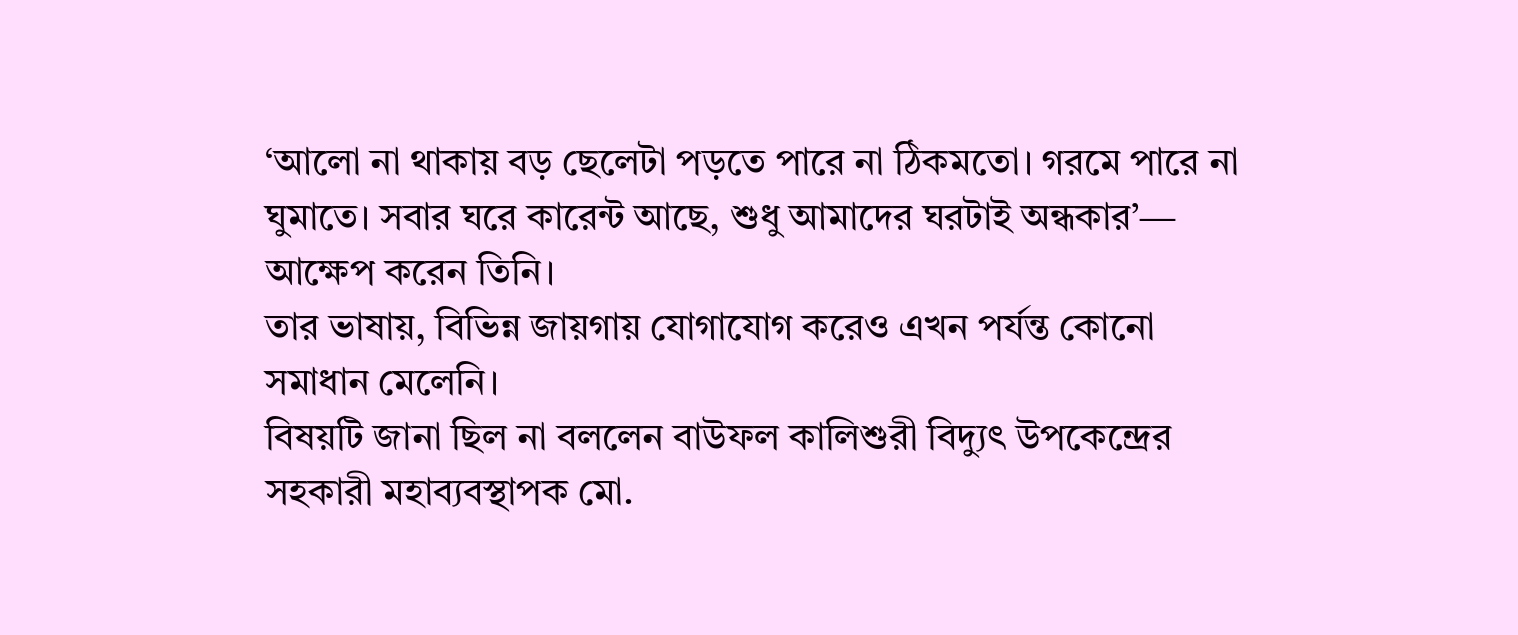‘আলো না থাকায় বড় ছেলেটা পড়তে পারে না ঠিকমতো। গরমে পারে না ঘুমাতে। সবার ঘরে কারেন্ট আছে, শুধু আমাদের ঘরটাই অন্ধকার’— আক্ষেপ করেন তিনি।
তার ভাষায়, বিভিন্ন জায়গায় যোগাযোগ করেও এখন পর্যন্ত কোনো সমাধান মেলেনি।
বিষয়টি জানা ছিল না বললেন বাউফল কালিশুরী বিদ্যুৎ উপকেন্দ্রের সহকারী মহাব্যবস্থাপক মো.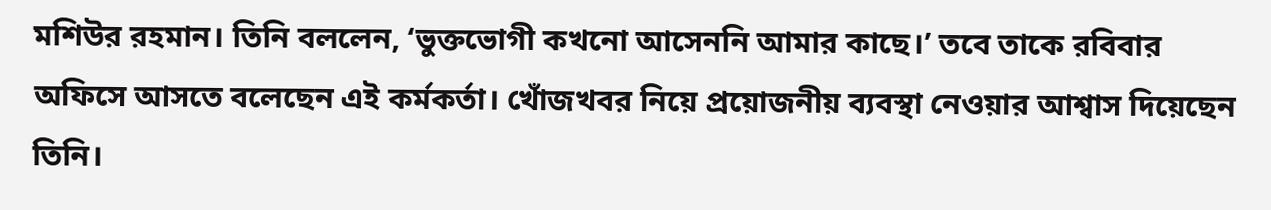মশিউর রহমান। তিনি বললেন, ‘ভুক্তভোগী কখনো আসেননি আমার কাছে।’ তবে তাকে রবিবার অফিসে আসতে বলেছেন এই কর্মকর্তা। খোঁজখবর নিয়ে প্রয়োজনীয় ব্যবস্থা নেওয়ার আশ্বাস দিয়েছেন তিনি।